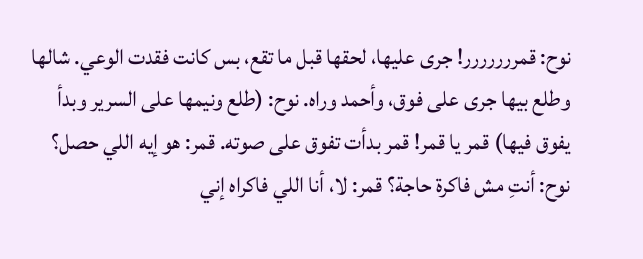نوح: قمررررررر! جرى عليها، لحقها قبل ما تقع، بس كانت فقدت الوعي. شالها وطلع بيها جرى على فوق، وأحمد وراه. نوح: (طلع ونيمها على السرير وبدأ يفوق فيها) قمر يا قمر! قمر بدأت تفوق على صوته. قمر: هو إيه اللي حصل؟ نوح: أنتِ مش فاكرة حاجة؟ قمر: لا، أنا اللي فاكراه إني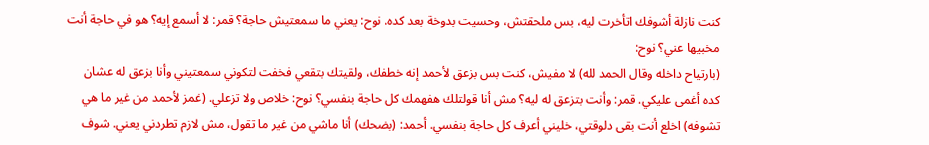كنت نازلة أشوفك اتأخرت ليه، بس ملحقتش، وحسيت بدوخة بعد كده. نوح: يعني ما سمعتيش حاجة؟ قمر: لا أسمع إيه؟ هو في حاجة أنت مخبيها عني؟ نوح:
(بارتياح داخله وقال الحمد لله) لا مفيش، كنت بس بزعق لأحمد إنه خطفك، ولقيتك بتقعي فخفت لتكوني سمعتيني وأنا بزعق له عشان كده أغمى عليكي. قمر: وأنت بتزعق له ليه؟ مش أنا قولتلك هفهمك كل حاجة بنفسي؟ نوح: خلاص ولا تزعلي. (غمز لأحمد من غير ما هي تشوفه) اخلع أنت بقى دلوقتي، خليني أعرف كل حاجة بنفسي. أحمد: (بضحك) أنا ماشي من غير ما تقول، مش لازم تطردني يعني. شوف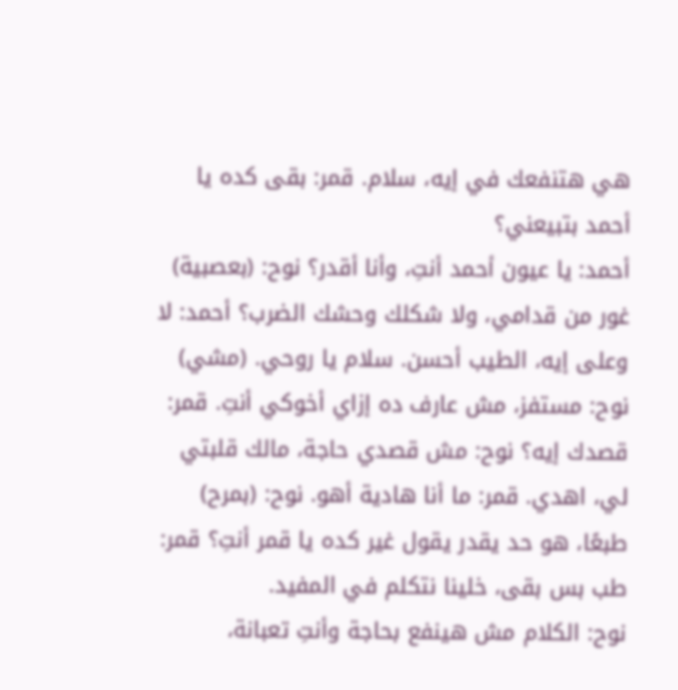هي هتنفعك في إيه، سلام. قمر: بقى كده يا أحمد بتبيعني؟
أحمد: يا عيون أحمد أنتِ، وأنا أقدر؟ نوح: (بعصبية) غور من قدامي، ولا شكلك وحشك الضرب؟ أحمد: لا وعلى إيه، الطيب أحسن. سلام يا روحي. (مشي) نوح: مستفز، مش عارف ده إزاي أخوكي أنتِ. قمر: قصدك إيه؟ نوح: مش قصدي حاجة، مالك قلبتي لي، اهدي. قمر: ما أنا هادية أهو. نوح: (بمرح) طبعًا، هو حد يقدر يقول غير كده يا قمر أنتِ؟ قمر: طب بس بقى، خلينا نتكلم في المفيد.
نوح: الكلام مش هينفع بحاجة وأنتِ تعبانة،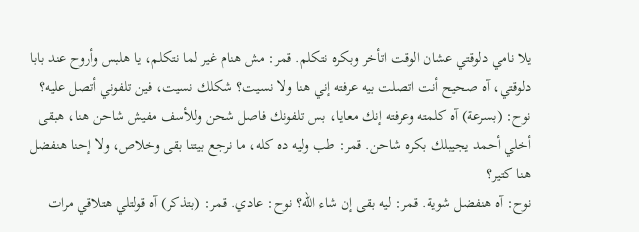يلا نامي دلوقتي عشان الوقت اتأخر وبكره نتكلم. قمر: مش هنام غير لما نتكلم، يا هلبس وأروح عند بابا دلوقتي، آه صحيح أنت اتصلت بيه عرفته إني هنا ولا نسيت؟ شكلك نسيت، فين تلفوني أتصل عليه؟ نوح: (بسرعة) آه كلمته وعرفته إنك معايا، بس تلفونك فاصل شحن وللأسف مفيش شاحن هنا، هبقى أخلي أحمد يجيبلك بكره شاحن. قمر: طب وليه ده كله، ما نرجع بيتنا بقى وخلاص، ولا إحنا هنفضل هنا كتير؟
نوح: آه هنفضل شوية. قمر: ليه بقى إن شاء الله؟ نوح: عادي. قمر: (بتذكر) آه قولتلي هتلاقي مرات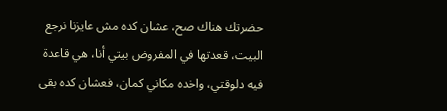حضرتك هناك صح، عشان كده مش عايزنا نرجع البيت، قعدتها في المفروض بيتي أنا، هي قاعدة فيه دلوقتي، واخده مكاني كمان، فعشان كده بقى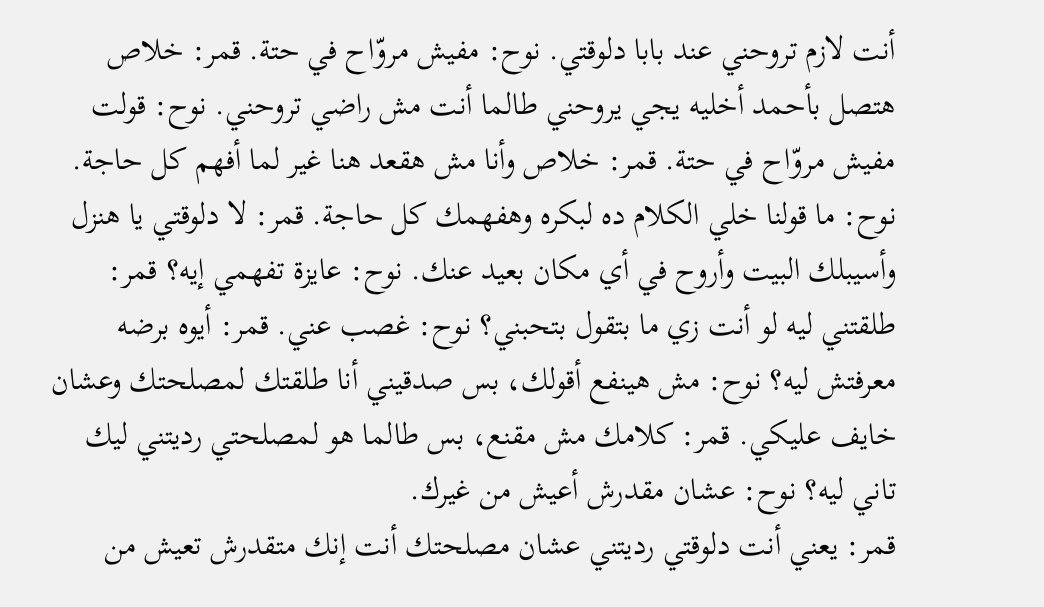أنت لازم تروحني عند بابا دلوقتي. نوح: مفيش مروّاح في حتة. قمر: خلاص هتصل بأحمد أخليه يجي يروحني طالما أنت مش راضي تروحني. نوح: قولت مفيش مروّاح في حتة. قمر: خلاص وأنا مش هقعد هنا غير لما أفهم كل حاجة.
نوح: ما قولنا خلي الكلام ده لبكره وهفهمك كل حاجة. قمر: لا دلوقتي يا هنزل وأسيبلك البيت وأروح في أي مكان بعيد عنك. نوح: عايزة تفهمي إيه؟ قمر: طلقتني ليه لو أنت زي ما بتقول بتحبني؟ نوح: غصب عني. قمر: أيوه برضه معرفتش ليه؟ نوح: مش هينفع أقولك، بس صدقيني أنا طلقتك لمصلحتك وعشان خايف عليكي. قمر: كلامك مش مقنع، بس طالما هو لمصلحتي رديتني ليك تاني ليه؟ نوح: عشان مقدرش أعيش من غيرك.
قمر: يعني أنت دلوقتي رديتني عشان مصلحتك أنت إنك متقدرش تعيش من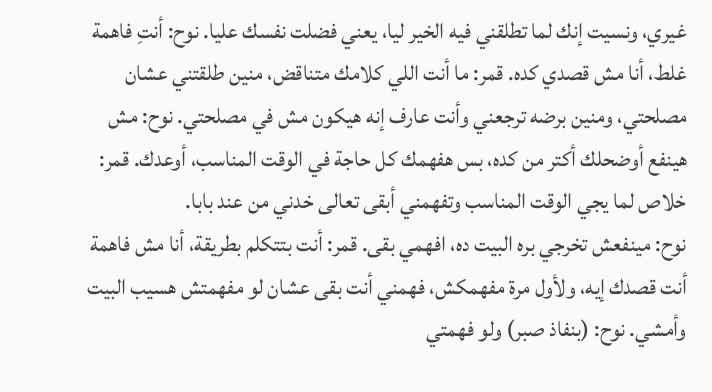غيري، ونسيت إنك لما تطلقني فيه الخير ليا، يعني فضلت نفسك عليا. نوح: أنتِ فاهمة غلط، أنا مش قصدي كده. قمر: ما أنت اللي كلامك متناقض، منين طلقتني عشان مصلحتي، ومنين برضه ترجعني وأنت عارف إنه هيكون مش في مصلحتي. نوح: مش هينفع أوضحلك أكتر من كده، بس هفهمك كل حاجة في الوقت المناسب، أوعدك. قمر: خلاص لما يجي الوقت المناسب وتفهمني أبقى تعالى خدني من عند بابا.
نوح: مينفعش تخرجي بره البيت ده، افهمي بقى. قمر: أنت بتتكلم بطريقة، أنا مش فاهمة أنت قصدك إيه، ولأول مرة مفهمكش، فهمني أنت بقى عشان لو مفهمتش هسيب البيت وأمشي. نوح: (بنفاذ صبر) ولو فهمتي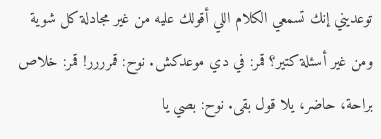توعديني إنك تسمعي الكلام اللي أقولك عليه من غير مجادلة كل شوية ومن غير أسئلة كتير؟ قمر: في دي موعدكش. نوح: قمرررر! قمر: خلاص براحة، حاضر، يلا قول بقى. نوح: بصي يا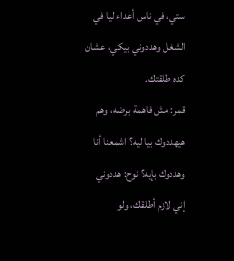ستي، في ناس أعداء ليا في الشغل وهددوني بيكي، عشان كده طلقتك.
قمر: مش فاهمة برضه، وهم هيهددوك بيا ليه؟ اشمعنا أنا وهددوك بإيه؟ نوح: هددوني إني لازم أطلقك، ولو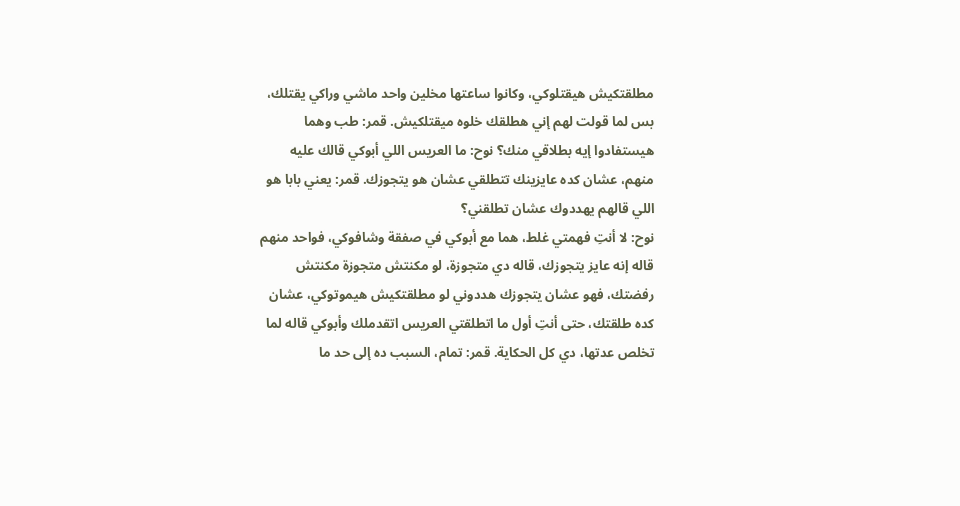مطلقتكيش هيقتلوكي، وكانوا ساعتها مخلين واحد ماشي وراكي يقتلك، بس لما قولت لهم إني هطلقك خلوه ميقتلكيش. قمر: طب وهما هيستفادوا إيه بطلاقي منك؟ نوح: ما العريس اللي أبوكي قالك عليه منهم، عشان كده عايزينك تتطلقي عشان هو يتجوزك. قمر: يعني بابا هو اللي قالهم يهددوك عشان تطلقني؟
نوح: لا أنتِ فهمتي غلط، هما مع أبوكي في صفقة وشافوكي، فواحد منهم قاله إنه عايز يتجوزك، قاله دي متجوزة، لو مكنتش متجوزة مكنتش رفضتك، فهو عشان يتجوزك هددوني لو مطلقتكيش هيموتوكي، عشان كده طلقتك، حتى أنتِ أول ما اتطلقتي العريس اتقدملك وأبوكي قاله لما تخلص عدتها، دي كل الحكاية. قمر: تمام، السبب ده إلى حد ما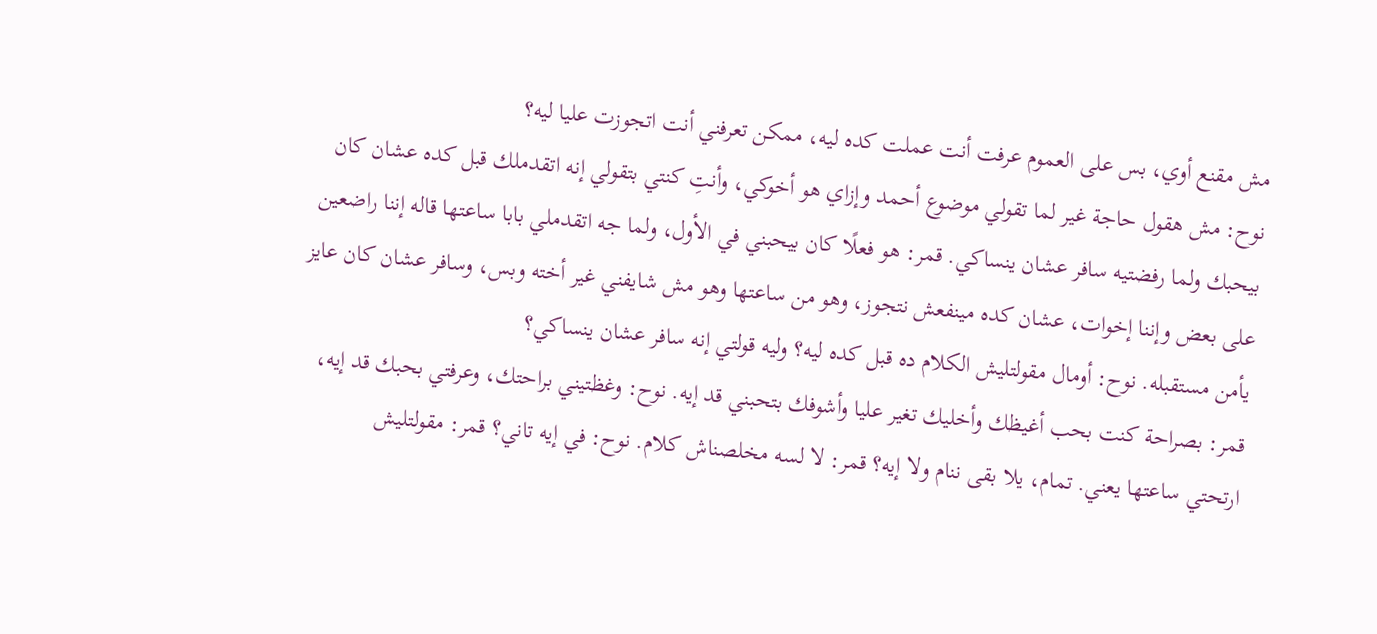مش مقنع أوي، بس على العموم عرفت أنت عملت كده ليه، ممكن تعرفني أنت اتجوزت عليا ليه؟
نوح: مش هقول حاجة غير لما تقولي موضوع أحمد وإزاي هو أخوكي، وأنتِ كنتي بتقولي إنه اتقدملك قبل كده عشان كان بيحبك ولما رفضتيه سافر عشان ينساكي. قمر: هو فعلًا كان بيحبني في الأول، ولما جه اتقدملي بابا ساعتها قاله إننا راضعين على بعض وإننا إخوات، عشان كده مينفعش نتجوز، وهو من ساعتها وهو مش شايفني غير أخته وبس، وسافر عشان كان عايز يأمن مستقبله. نوح: أومال مقولتليش الكلام ده قبل كده ليه؟ وليه قولتي إنه سافر عشان ينساكي؟
قمر: بصراحة كنت بحب أغيظك وأخليك تغير عليا وأشوفك بتحبني قد إيه. نوح: وغظتيني براحتك، وعرفتي بحبك قد إيه، ارتحتي ساعتها يعني. تمام، يلا بقى ننام ولا إيه؟ قمر: لا لسه مخلصناش كلام. نوح: في إيه تاني؟ قمر: مقولتليش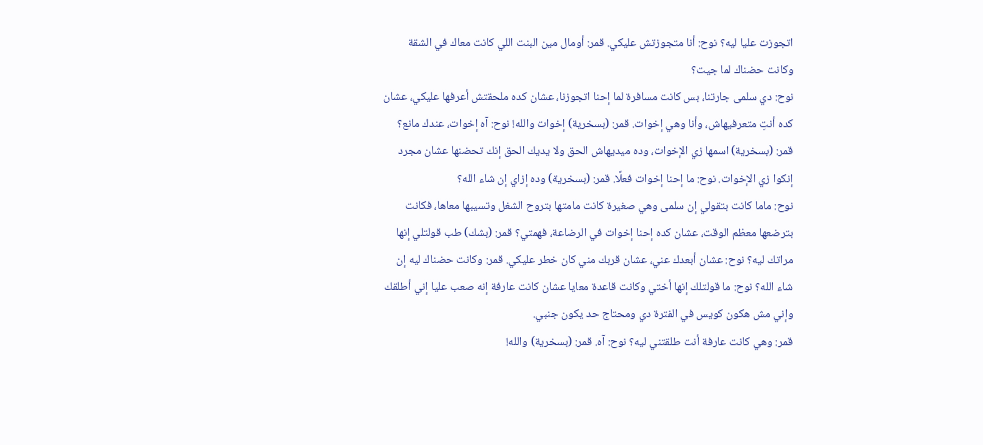اتجوزت عليا ليه؟ نوح: أنا متجوزتش عليكي. قمر: أومال مين البنت اللي كانت معاك في الشقة وكانت حضناك لما جيت؟
نوح: دي سلمى جارتنا، بس كانت مسافرة لما إحنا اتجوزنا، عشان كده ملحقتش أعرفها عليكي، عشان كده أنتِ متعرفيهاش، وأنا وهي إخوات. قمر: (بسخرية) إخوات والله! نوح: آه إخوات، عندك مانع؟ قمر: (بسخرية) اسمها زي الإخوات، وده ميديهاش الحق ولا يديك الحق إنك تحضنها عشان مجرد إنكوا زي الإخوات. نوح: ما إحنا إخوات فعلًا. قمر: (بسخرية) وده إزاي إن شاء الله؟
نوح: ماما كانت بتقولي إن سلمى وهي صغيرة كانت مامتها بتروح الشغل وتسيبها معاها، فكانت بترضعها معظم الوقت، عشان كده إحنا إخوات في الرضاعة، فهمتي؟ قمر: (بشك) طب قولتلي إنها مراتك ليه؟ نوح: عشان أبعدك عني، عشان قربك مني كان خطر عليكي. قمر: وكانت حضناك ليه إن شاء الله؟ نوح: ما قولتلك إنها أختي وكانت قاعدة معايا عشان كانت عارفة إنه صعب عليا إني أطلقك وإني مش هكون كويس في الفترة دي ومحتاج حد يكون جنبي.
قمر: وهي كانت عارفة أنت طلقتني ليه؟ نوح: آه. قمر: (بسخرية) والله!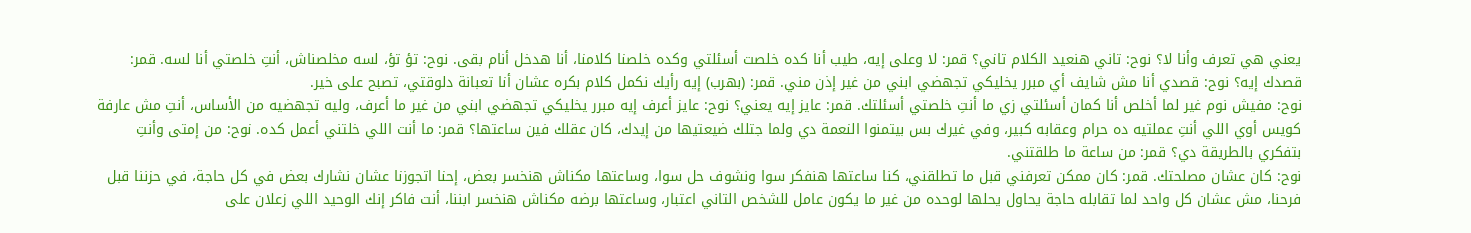يعني هي تعرف وأنا لا؟ نوح: تاني هنعيد الكلام تاني؟ قمر: لا وعلى إيه، طيب أنا كده خلصت أسئلتي وكده خلصنا كلامنا، أنا هدخل أنام بقى. نوح: تؤ تؤ، لسه مخلصناش، أنتِ خلصتي أنا لسه. قمر: قصدك إيه؟ نوح: قصدي أنا مش شايف أي مبرر يخليكي تجهضي ابني من غير إذن مني. قمر: (بهرب) إيه رأيك نكمل كلام بكره عشان أنا تعبانة دلوقتي، تصبح على خير.
نوح: مفيش نوم غير لما أخلص أنا كمان أسئلتي زي ما أنتِ خلصتي أسئلتك. قمر: عايز إيه يعني؟ نوح: عايز أعرف إيه مبرر يخليكي تجهضي ابني من غير ما أعرف، وليه تجهضيه من الأساس، أنتِ مش عارفة كويس أوي اللي أنتِ عملتيه ده حرام وعقابه كبير، وفي غيرك بس بيتمنوا النعمة دي ولما جتلك ضيعتيها من إيدك، كان عقلك فين ساعتها؟ قمر: ما أنت اللي خلتني أعمل كده. نوح: من إمتى وأنتِ بتفكري بالطريقة دي؟ قمر: من ساعة ما طلقتني.
نوح: كان عشان مصلحتك. قمر: كان ممكن تعرفني قبل ما تطلقني، كنا ساعتها هنفكر سوا ونشوف حل سوا، وساعتها مكناش هنخسر بعض، إحنا اتجوزنا عشان نشارك بعض في كل حاجة، في حزننا قبل فرحنا، مش عشان كل واحد لما تقابله حاجة يحاول يحلها لوحده من غير ما يكون عامل للشخص التاني اعتبار، وساعتها برضه مكناش هنخسر ابننا، أنت فاكر إنك الوحيد اللي زعلان على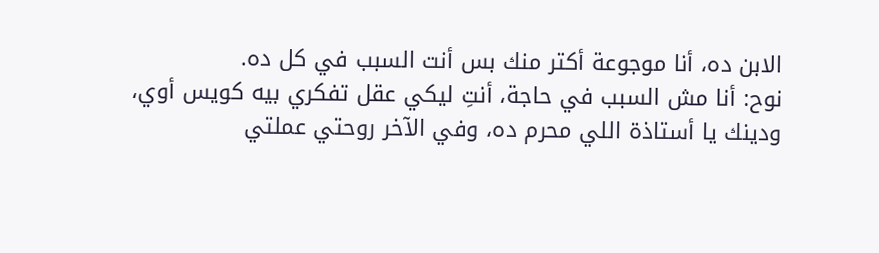الابن ده، أنا موجوعة أكتر منك بس أنت السبب في كل ده.
نوح: أنا مش السبب في حاجة، أنتِ ليكي عقل تفكري بيه كويس أوي، ودينك يا أستاذة اللي محرم ده، وفي الآخر روحتي عملتي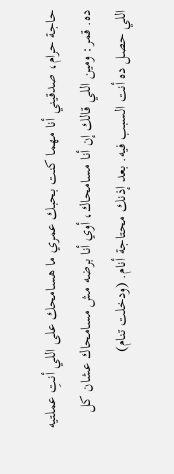حاجة حرام، صدقيني أنا مهما كنت بحبك عمري ما هسامحك على اللي أنتِ عملتيه ده. قمر: ومين اللي قالك إن أنا مسامحاك، أوي أنا برضه مش مسامحاك عشان كل اللي حصل ده أنت السبب فيه. بعد إذنك محتاجة أنام. (ودخلت تنام)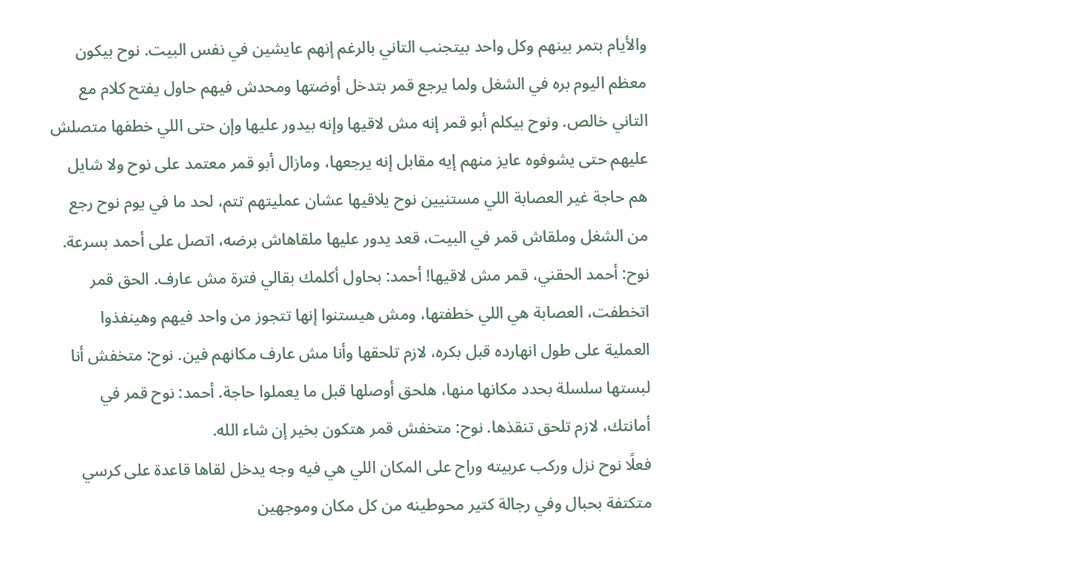والأيام بتمر بينهم وكل واحد بيتجنب التاني بالرغم إنهم عايشين في نفس البيت. نوح بيكون معظم اليوم بره في الشغل ولما يرجع قمر بتدخل أوضتها ومحدش فيهم حاول يفتح كلام مع التاني خالص. ونوح بيكلم أبو قمر إنه مش لاقيها وإنه بيدور عليها وإن حتى اللي خطفها متصلش عليهم حتى يشوفوه عايز منهم إيه مقابل إنه يرجعها، ومازال أبو قمر معتمد على نوح ولا شايل هم حاجة غير العصابة اللي مستنيين نوح يلاقيها عشان عمليتهم تتم، لحد ما في يوم نوح رجع من الشغل وملقاش قمر في البيت، قعد يدور عليها ملقاهاش برضه، اتصل على أحمد بسرعة.
نوح: أحمد الحقني، قمر مش لاقيها! أحمد: بحاول أكلمك بقالي فترة مش عارف. الحق قمر اتخطفت، العصابة هي اللي خطفتها، ومش هيستنوا إنها تتجوز من واحد فيهم وهينفذوا العملية على طول انهارده قبل بكره، لازم تلحقها وأنا مش عارف مكانهم فين. نوح: متخفش أنا لبستها سلسلة بحدد مكانها منها، هلحق أوصلها قبل ما يعملوا حاجة. أحمد: نوح قمر في أمانتك، لازم تلحق تنقذها. نوح: متخفش قمر هتكون بخير إن شاء الله.
فعلًا نوح نزل وركب عربيته وراح على المكان اللي هي فيه وجه يدخل لقاها قاعدة على كرسي متكتفة بحبال وفي رجالة كتير محوطينه من كل مكان وموجهين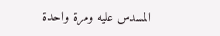المسدس عليه ومرة واحدة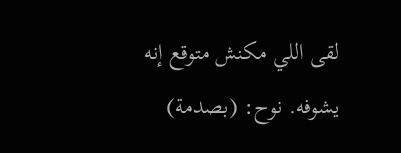لقى اللي مكنش متوقع إنه يشوفه. نوح: (بصدمة)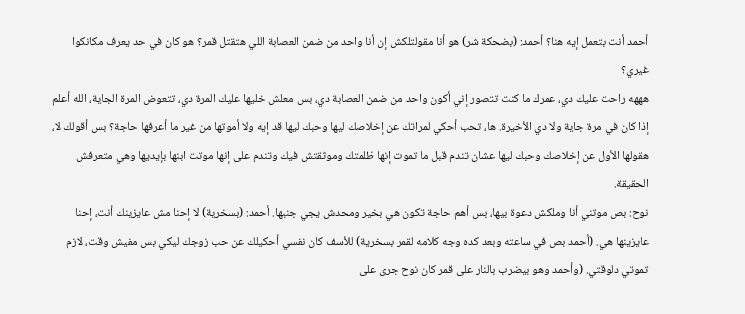أحمد أنت بتعمل إيه هنا؟ أحمد: (بضحكة شر) هو أنا مقولتلكش إن أنا واحد من ضمن العصابة اللي هتقتل قمر؟ هو كان في حد يعرف مكانكوا غيري؟
هههه راحت عليك دي، عمرك ما كنت تتصور إني أكون واحد من ضمن العصابة دي، بس معلش خليها عليك المرة دي، تتعوض المرة الجاية، الله أعلم إذا كان في مرة جاية ولا دي الأخيرة. ها، تحب أحكي لمراتك عن إخلاصك ليها وحبك ليها قد إيه ولا أموتها من غير ما أعرفها حاجة؟ بس أقولك لا، هقولها الأول عن إخلاصك وحبك ليها عشان تندم قبل ما تموت إنها ظلمتك وموثقتش فيك وتندم على إنها موتت ابنها بإيديها وهي متعرفش الحقيقة.
نوح: بص موتني أنا وملكش دعوة بيها، بس أهم حاجة تكون هي بخير ومحدش يجي جنبها. أحمد: (بسخرية) لا إحنا مش عايزينك أنت، إحنا عايزينها هي. (أحمد بص في ساعته وبعد كده وجه كلامه لقمر بسخرية) للأسف كان نفسي أحكيلك عن حب زوجك ليكي بس مفيش وقت، لازم تموتي دلوقتي. (وأحمد وهو بيضرب بالنار على قمر كان نوح جرى على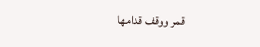قمر ووقف قدامها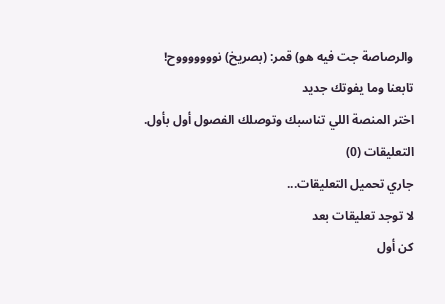والرصاصة جت فيه هو) قمر: (بصريخ) نوووووووح!
تابعنا وما يفوتك جديد
اختر المنصة اللي تناسبك وتوصلك الفصول أول بأول.
التعليقات (0)
جاري تحميل التعليقات...
لا توجد تعليقات بعد
كن أول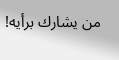من يشارك برأيه!